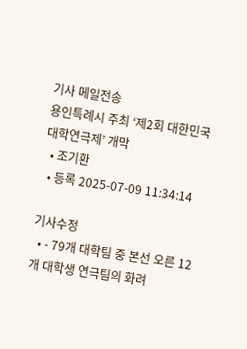기사 메일전송
용인특례시 주최 ‘제2회 대한민국 대학연극제’ 개막
  • 조기환
  • 등록 2025-07-09 11:34:14

기사수정
  • - 79개 대학팀 중 본선 오른 12개 대학생 연극팀의 화려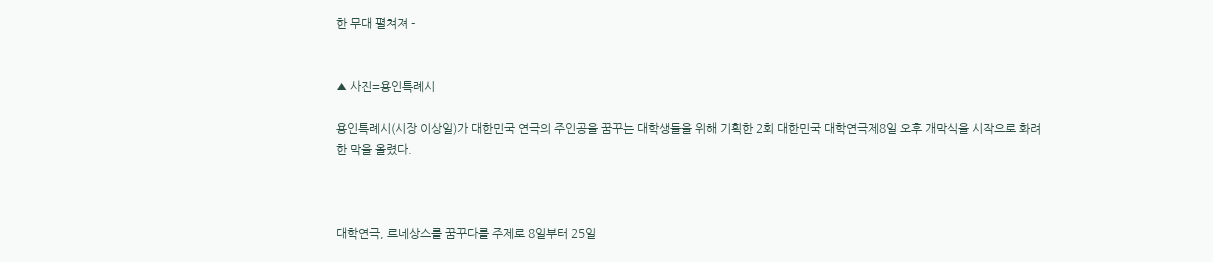한 무대 펼쳐져 -


▲ 사진=용인특례시

용인특례시(시장 이상일)가 대한민국 연극의 주인공을 꿈꾸는 대학생들을 위해 기획한 2회 대한민국 대학연극제8일 오후 개막식을 시작으로 화려한 막을 올렸다.



대학연극, 르네상스를 꿈꾸다를 주제로 8일부터 25일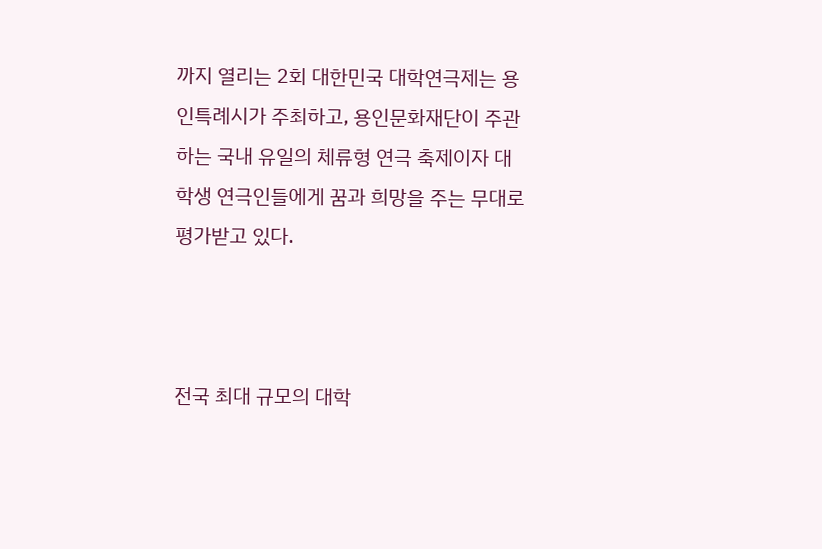까지 열리는 2회 대한민국 대학연극제는 용인특례시가 주최하고, 용인문화재단이 주관하는 국내 유일의 체류형 연극 축제이자 대학생 연극인들에게 꿈과 희망을 주는 무대로 평가받고 있다.



전국 최대 규모의 대학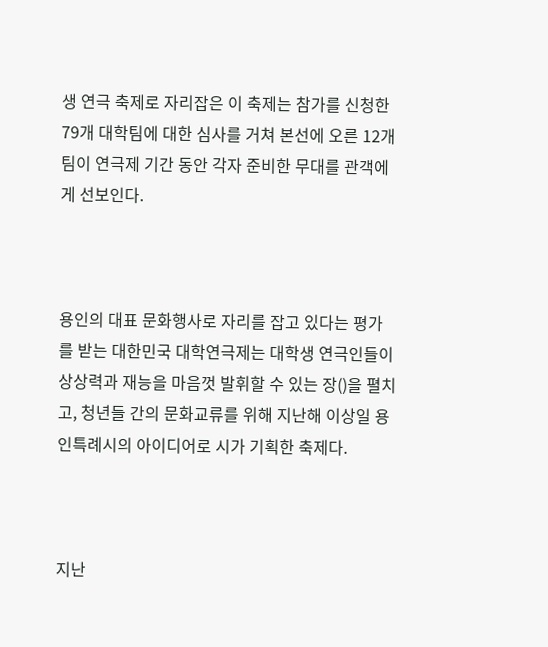생 연극 축제로 자리잡은 이 축제는 참가를 신청한 79개 대학팀에 대한 심사를 거쳐 본선에 오른 12개 팀이 연극제 기간 동안 각자 준비한 무대를 관객에게 선보인다.



용인의 대표 문화행사로 자리를 잡고 있다는 평가를 받는 대한민국 대학연극제는 대학생 연극인들이 상상력과 재능을 마음껏 발휘할 수 있는 장()을 펼치고, 청년들 간의 문화교류를 위해 지난해 이상일 용인특례시의 아이디어로 시가 기획한 축제다.



지난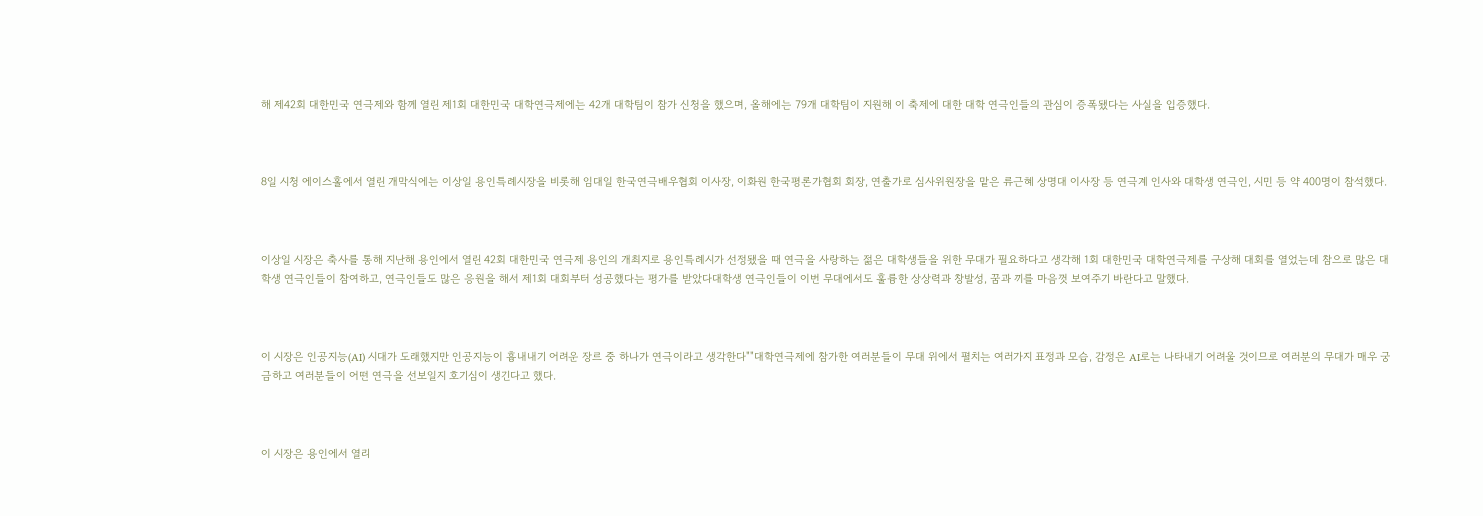해 제42회 대한민국 연극제와 함께 열린 제1회 대한민국 대학연극제에는 42개 대학팀이 참가 신청을 했으며, 올해에는 79개 대학팀이 지원해 이 축제에 대한 대학 연극인들의 관심이 증폭됐다는 사실을 입증했다.



8일 시청 에이스홀에서 열린 개막식에는 이상일 용인특례시장을 비롯해 임대일 한국연극배우협회 이사장, 이화원 한국평론가협회 회장, 연출가로 심사위원장을 맡은 류근혜 상명대 이사장 등 연극계 인사와 대학생 연극인, 시민 등 약 400명이 참석했다.



이상일 시장은 축사를 통해 지난해 용인에서 열린 42회 대한민국 연극제 용인의 개최지로 용인특례시가 선정됐을 때 연극을 사랑하는 젊은 대학생들을 위한 무대가 필요하다고 생각해 1회 대한민국 대학연극제를 구상해 대회를 열었는데 참으로 많은 대학생 연극인들이 참여하고, 연극인들도 많은 응원을 해서 제1회 대회부터 성공했다는 평가를 받았다대학생 연극인들이 이번 무대에서도 훌륭한 상상력과 창발성, 꿈과 끼를 마음껏 보여주기 바란다고 말했다.



이 시장은 인공지능(AI) 시대가 도래했지만 인공지능이 흉내내기 어려운 장르 중 하나가 연극이라고 생각한다""대학연극제에 참가한 여러분들이 무대 위에서 펼치는 여러가지 표정과 모습, 감정은 AI로는 나타내기 어려울 것이므로 여러분의 무대가 매우 궁금하고 여러분들이 어떤 연극을 선보일지 호기심이 생긴다고 했다.



이 시장은 용인에서 열리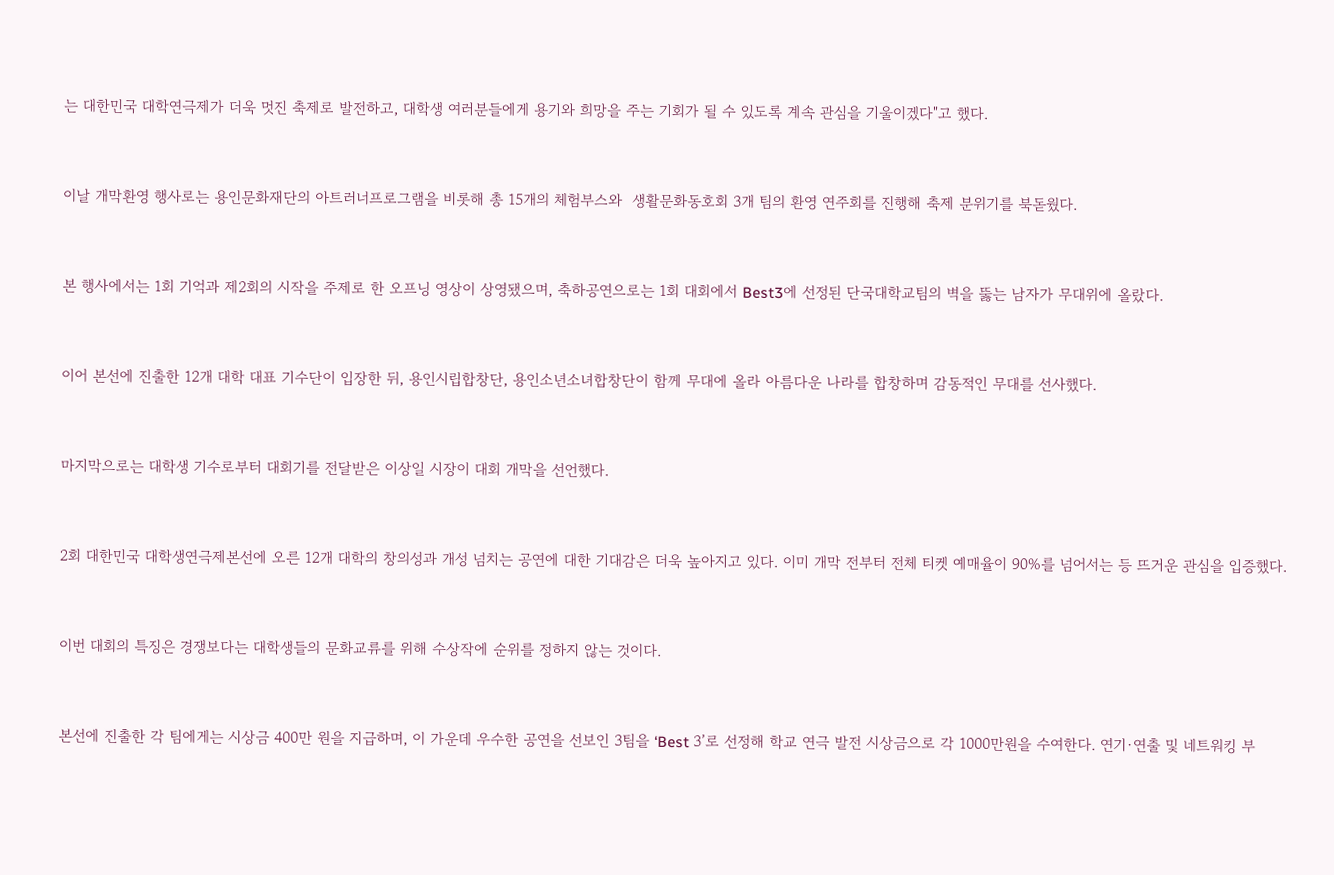는 대한민국 대학연극제가 더욱 멋진 축제로 발전하고, 대학생 여러분들에게 용기와 희망을 주는 기회가 될 수 있도록 계속 관심을 기울이겠다"고 했다.



이날 개막환영 행사로는 용인문화재단의 아트러너프로그램을 비롯해 총 15개의 체험부스와  생활문화동호회 3개 팀의 환영 연주회를 진행해 축제 분위기를 북돋웠다.



본 행사에서는 1회 기억과 제2회의 시작을 주제로 한 오프닝 영상이 상영됐으며, 축하공연으로는 1회 대회에서 Best3에 선정된 단국대학교팀의 벽을 뚫는 남자가 무대위에 올랐다.



이어 본선에 진출한 12개 대학 대표 기수단이 입장한 뒤, 용인시립합창단, 용인소년소녀합창단이 함께 무대에 올라 아름다운 나라를 합창하며 감동적인 무대를 선사했다.



마지막으로는 대학생 기수로부터 대회기를 전달받은 이상일 시장이 대회 개막을 선언했다.



2회 대한민국 대학생연극제본선에 오른 12개 대학의 창의성과 개성 넘치는 공연에 대한 기대감은 더욱 높아지고 있다. 이미 개막 전부터 전체 티켓 예매율이 90%를 넘어서는 등 뜨거운 관심을 입증했다.



이번 대회의 특징은 경쟁보다는 대학생들의 문화교류를 위해 수상작에 순위를 정하지 않는 것이다.



본선에 진출한 각 팀에게는 시상금 400만 원을 지급하며, 이 가운데 우수한 공연을 선보인 3팀을 ‘Best 3’로 선정해 학교 연극 발전 시상금으로 각 1000만원을 수여한다. 연기·연출 및 네트워킹 부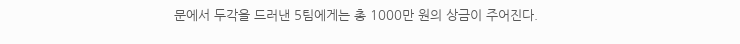문에서 두각을 드러낸 5팀에게는 총 1000만 원의 상금이 주어진다.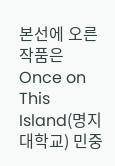본선에 오른 작품은 Once on This Island(명지대학교) 민중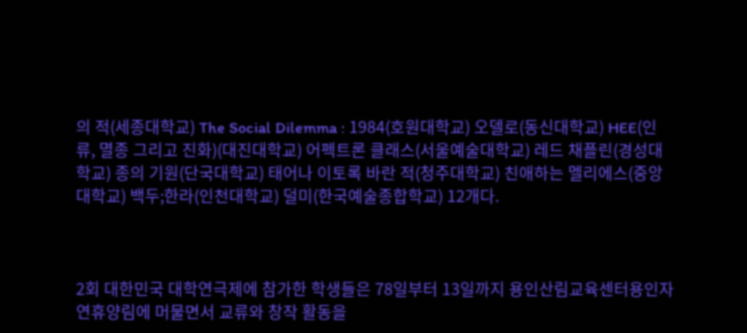의 적(세종대학교) The Social Dilemma : 1984(호원대학교) 오델로(동신대학교) HEE(인류, 멸종 그리고 진화)(대진대학교) 어펙트론 클래스(서울예술대학교) 레드 채플린(경성대학교) 종의 기원(단국대학교) 태어나 이토록 바란 적(청주대학교) 친애하는 멜리에스(중앙대학교) 백두;한라(인천대학교) 덜미(한국예술종합학교) 12개다.



2회 대한민국 대학연극제에 참가한 학생들은 78일부터 13일까지 용인산림교육센터용인자연휴양림에 머물면서 교류와 창작 활동을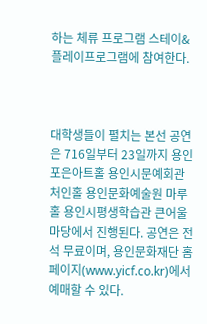하는 체류 프로그램 스테이&플레이프로그램에 참여한다.



대학생들이 펼치는 본선 공연은 716일부터 23일까지 용인포은아트홀 용인시문예회관 처인홀 용인문화예술원 마루홀 용인시평생학습관 큰어울마당에서 진행된다. 공연은 전석 무료이며, 용인문화재단 홈페이지(www.yicf.co.kr)에서 예매할 수 있다.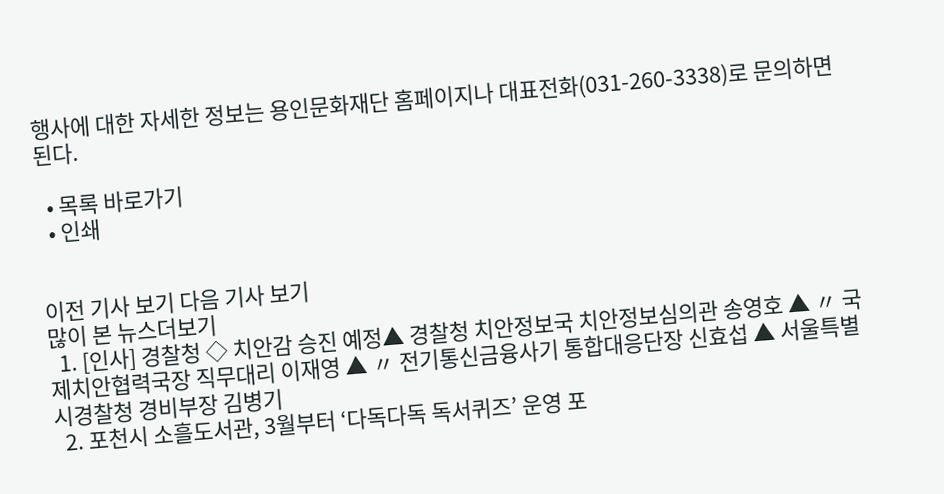행사에 대한 자세한 정보는 용인문화재단 홈페이지나 대표전화(031-260-3338)로 문의하면 된다.

  • 목록 바로가기
  • 인쇄


이전 기사 보기 다음 기사 보기
많이 본 뉴스더보기
  1. [인사] 경찰청 ◇ 치안감 승진 예정▲ 경찰청 치안정보국 치안정보심의관 송영호 ▲ 〃 국제치안협력국장 직무대리 이재영 ▲ 〃 전기통신금융사기 통합대응단장 신효섭 ▲ 서울특별시경찰청 경비부장 김병기
  2. 포천시 소흘도서관, 3월부터 ‘다독다독 독서퀴즈’ 운영 포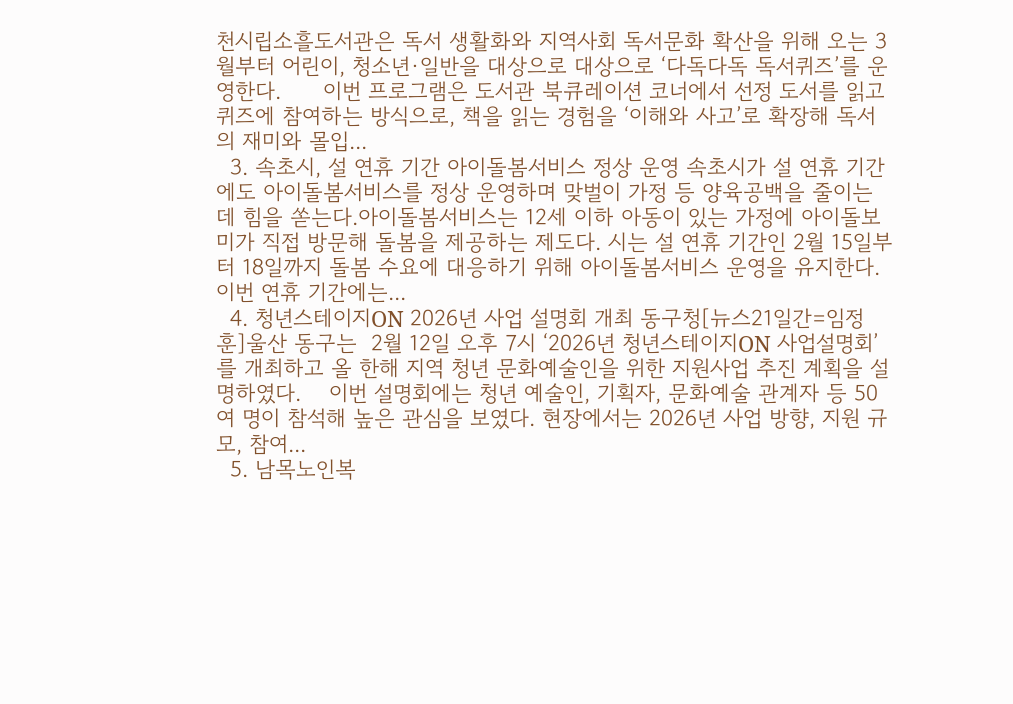천시립소흘도서관은 독서 생활화와 지역사회 독서문화 확산을 위해 오는 3월부터 어린이, 청소년·일반을 대상으로 대상으로 ‘다독다독 독서퀴즈’를 운영한다.      이번 프로그램은 도서관 북큐레이션 코너에서 선정 도서를 읽고 퀴즈에 참여하는 방식으로, 책을 읽는 경험을 ‘이해와 사고’로 확장해 독서의 재미와 몰입...
  3. 속초시, 설 연휴 기간 아이돌봄서비스 정상 운영 속초시가 설 연휴 기간에도 아이돌봄서비스를 정상 운영하며 맞벌이 가정 등 양육공백을 줄이는 데 힘을 쏟는다.아이돌봄서비스는 12세 이하 아동이 있는 가정에 아이돌보미가 직접 방문해 돌봄을 제공하는 제도다. 시는 설 연휴 기간인 2월 15일부터 18일까지 돌봄 수요에 대응하기 위해 아이돌봄서비스 운영을 유지한다.이번 연휴 기간에는...
  4. 청년스테이지ON 2026년 사업 설명회 개최 동구청[뉴스21일간=임정훈]울산 동구는  2월 12일 오후 7시 ‘2026년 청년스테이지ON 사업설명회’를 개최하고 올 한해 지역 청년 문화예술인을 위한 지원사업 추진 계획을 설명하였다.    이번 설명회에는 청년 예술인, 기획자, 문화예술 관계자 등 50여 명이 참석해 높은 관심을 보였다. 현장에서는 2026년 사업 방향, 지원 규모, 참여...
  5. 남목노인복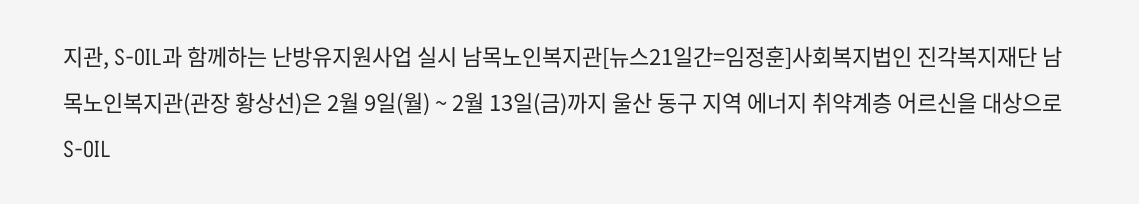지관, S-OIL과 함께하는 난방유지원사업 실시 남목노인복지관[뉴스21일간=임정훈]사회복지법인 진각복지재단 남목노인복지관(관장 황상선)은 2월 9일(월) ~ 2월 13일(금)까지 울산 동구 지역 에너지 취약계층 어르신을 대상으로 S-OIL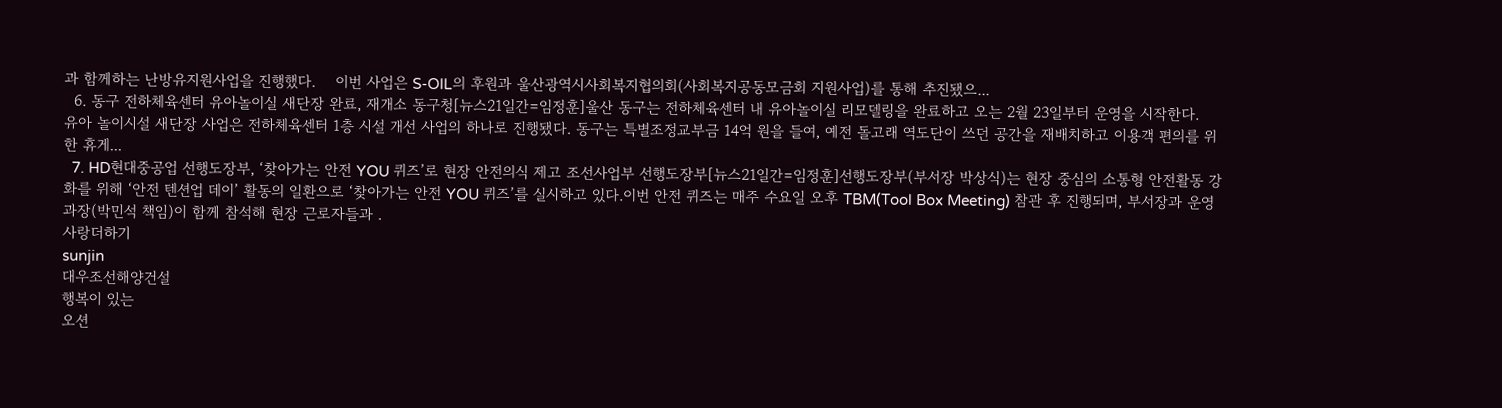과 함께하는 난방유지원사업을 진행했다.    이번 사업은 S-OIL의 후원과 울산광역시사회복지협의회(사회복지공동모금회 지원사업)를 통해 추진됐으...
  6. 동구 전하체육센터 유아놀이실 새단장 완료, 재개소 동구청[뉴스21일간=임정훈]울산 동구는 전하체육센터 내 유아놀이실 리모델링을 완료하고 오는 2월 23일부터 운영을 시작한다.      유아 놀이시설 새단장 사업은 전하체육센터 1층 시설 개선 사업의 하나로 진행됐다. 동구는 특별조정교부금 14억 원을 들여, 예전 돌고래 역도단이 쓰던 공간을 재배치하고 이용객 편의를 위한 휴게...
  7. HD현대중공업 선행도장부, ‘찾아가는 안전 YOU 퀴즈’로 현장 안전의식 제고 조선사업부 선행도장부[뉴스21일간=임정훈]선행도장부(부서장 박상식)는 현장 중심의 소통형 안전활동 강화를 위해 ‘안전 텐션업 데이’ 활동의 일환으로 ‘찾아가는 안전 YOU 퀴즈’를 실시하고 있다.이번 안전 퀴즈는 매주 수요일 오후 TBM(Tool Box Meeting) 참관 후 진행되며, 부서장과 운영과장(박민석 책임)이 함께 참석해 현장 근로자들과 .
사랑더하기
sunjin
대우조선해양건설
행복이 있는
오션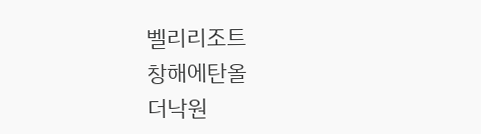벨리리조트
창해에탄올
더낙원